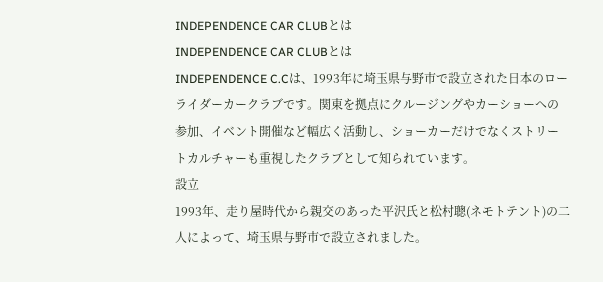INDEPENDENCE CAR CLUBとは
INDEPENDENCE CAR CLUBとは
INDEPENDENCE C.Cは、1993年に埼玉県与野市で設立された日本のローライダーカークラブです。関東を拠点にクルージングやカーショーへの参加、イベント開催など幅広く活動し、ショーカーだけでなくストリートカルチャーも重視したクラブとして知られています。
設立
1993年、走り屋時代から親交のあった平沢氏と松村聰(ネモトテント)の二人によって、埼玉県与野市で設立されました。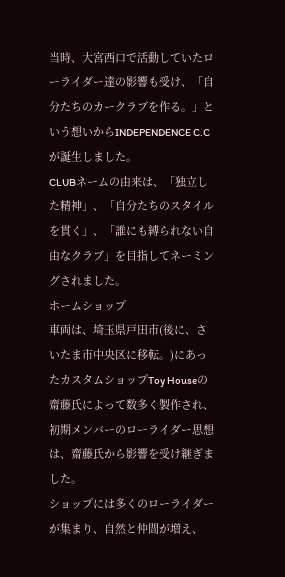当時、大宮西口で活動していたローライダー達の影響も受け、「自分たちのカークラブを作る。」という想いからINDEPENDENCE C.Cが誕生しました。
CLUBネームの由来は、「独立した精神」、「自分たちのスタイルを貫く」、「誰にも縛られない自由なクラブ」を目指してネーミングされました。
ホームショップ
車両は、埼玉県戸田市(後に、さいたま市中央区に移転。)にあったカスタムショップToy Houseの齋藤氏によって数多く製作され、初期メンバーのローライダー思想は、齋藤氏から影響を受け継ぎました。
ショップには多くのローライダーが集まり、自然と仲間が増え、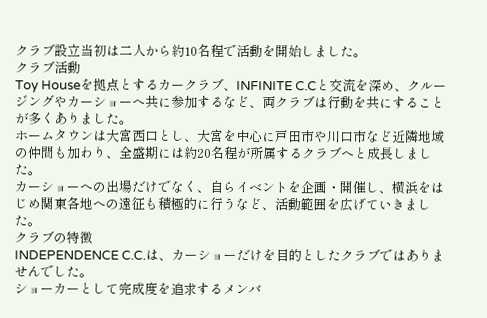クラブ設立当初は二人から約10名程で活動を開始しました。
クラブ活動
Toy Houseを拠点とするカークラブ、INFINITE C.Cと交流を深め、クルージングやカーショーへ共に参加するなど、両クラブは行動を共にすることが多くありました。
ホームタウンは大宮西口とし、大宮を中心に戸田市や川口市など近隣地域の仲間も加わり、全盛期には約20名程が所属するクラブへと成長しました。
カーショーへの出場だけでなく、自らイベントを企画・開催し、横浜をはじめ関東各地への遠征も積極的に行うなど、活動範囲を広げていきました。
クラブの特徴
INDEPENDENCE C.C.は、カーショーだけを目的としたクラブではありませんでした。
ショーカーとして完成度を追求するメンバ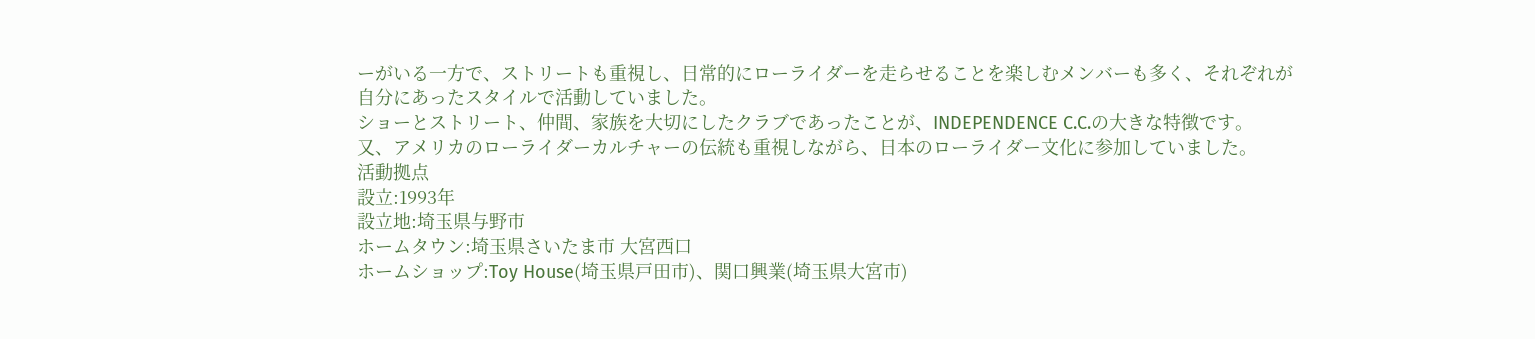ーがいる一方で、ストリートも重視し、日常的にローライダーを走らせることを楽しむメンバーも多く、それぞれが自分にあったスタイルで活動していました。
ショーとストリート、仲間、家族を大切にしたクラブであったことが、INDEPENDENCE C.C.の大きな特徴です。
又、アメリカのローライダーカルチャーの伝統も重視しながら、日本のローライダー文化に参加していました。
活動拠点
設立:1993年
設立地:埼玉県与野市
ホームタウン:埼玉県さいたま市 大宮西口
ホームショップ:Toy House(埼玉県戸田市)、関口興業(埼玉県大宮市)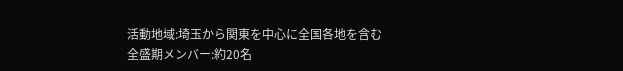活動地域:埼玉から関東を中心に全国各地を含む
全盛期メンバー:約20名